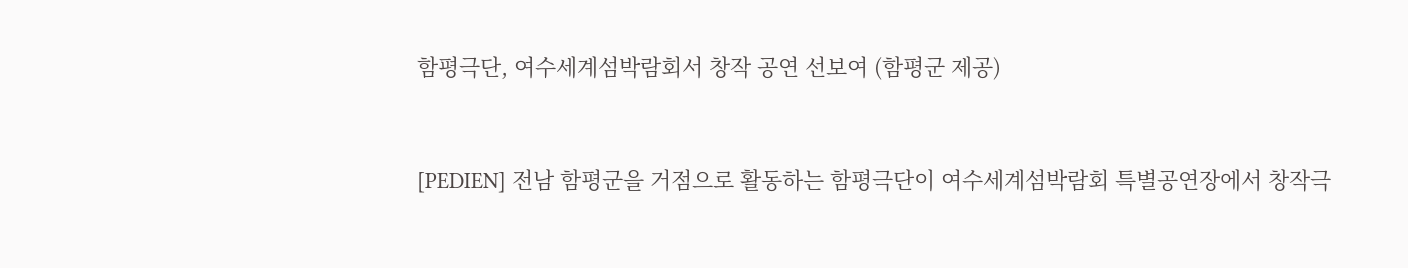함평극단, 여수세계섬박람회서 창작 공연 선보여 (함평군 제공)



[PEDIEN] 전남 함평군을 거점으로 활동하는 함평극단이 여수세계섬박람회 특별공연장에서 창작극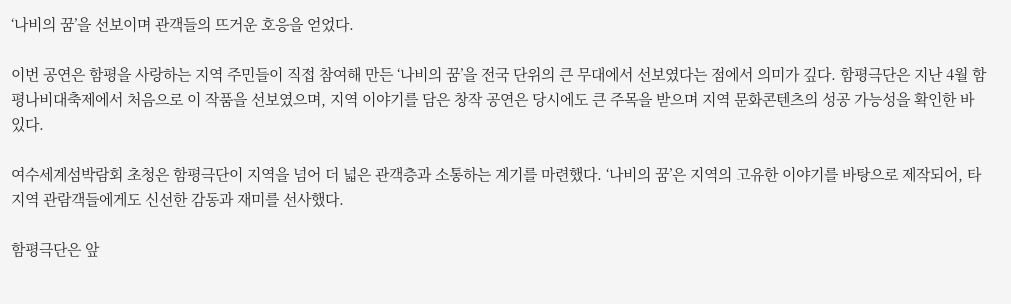‘나비의 꿈’을 선보이며 관객들의 뜨거운 호응을 얻었다.

이번 공연은 함평을 사랑하는 지역 주민들이 직접 참여해 만든 ‘나비의 꿈’을 전국 단위의 큰 무대에서 선보였다는 점에서 의미가 깊다. 함평극단은 지난 4월 함평나비대축제에서 처음으로 이 작품을 선보였으며, 지역 이야기를 담은 창작 공연은 당시에도 큰 주목을 받으며 지역 문화콘텐츠의 성공 가능성을 확인한 바 있다.

여수세계섬박람회 초청은 함평극단이 지역을 넘어 더 넓은 관객층과 소통하는 계기를 마련했다. ‘나비의 꿈’은 지역의 고유한 이야기를 바탕으로 제작되어, 타 지역 관람객들에게도 신선한 감동과 재미를 선사했다.

함평극단은 앞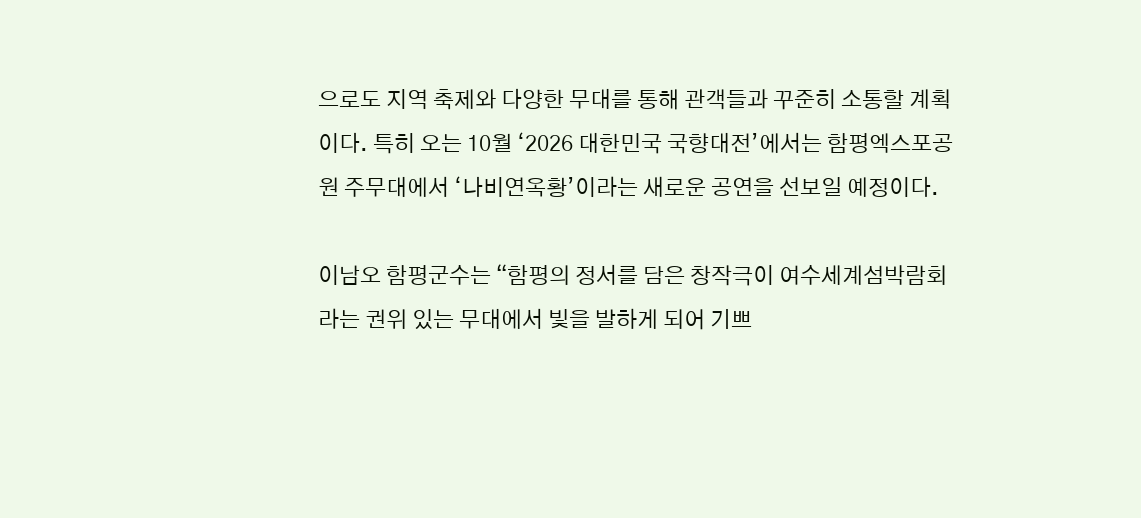으로도 지역 축제와 다양한 무대를 통해 관객들과 꾸준히 소통할 계획이다. 특히 오는 10월 ‘2026 대한민국 국향대전’에서는 함평엑스포공원 주무대에서 ‘나비연옥황’이라는 새로운 공연을 선보일 예정이다.

이남오 함평군수는 “함평의 정서를 담은 창작극이 여수세계섬박람회라는 권위 있는 무대에서 빛을 발하게 되어 기쁘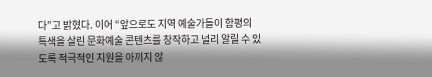다”고 밝혔다. 이어 “앞으로도 지역 예술가들이 함평의 특색을 살린 문화예술 콘텐츠를 창작하고 널리 알릴 수 있도록 적극적인 지원을 아끼지 않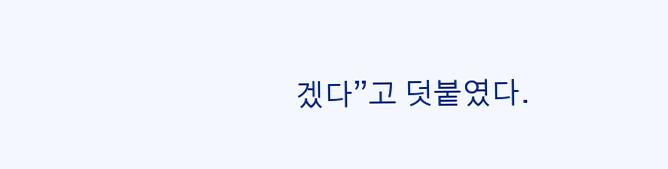겠다”고 덧붙였다.